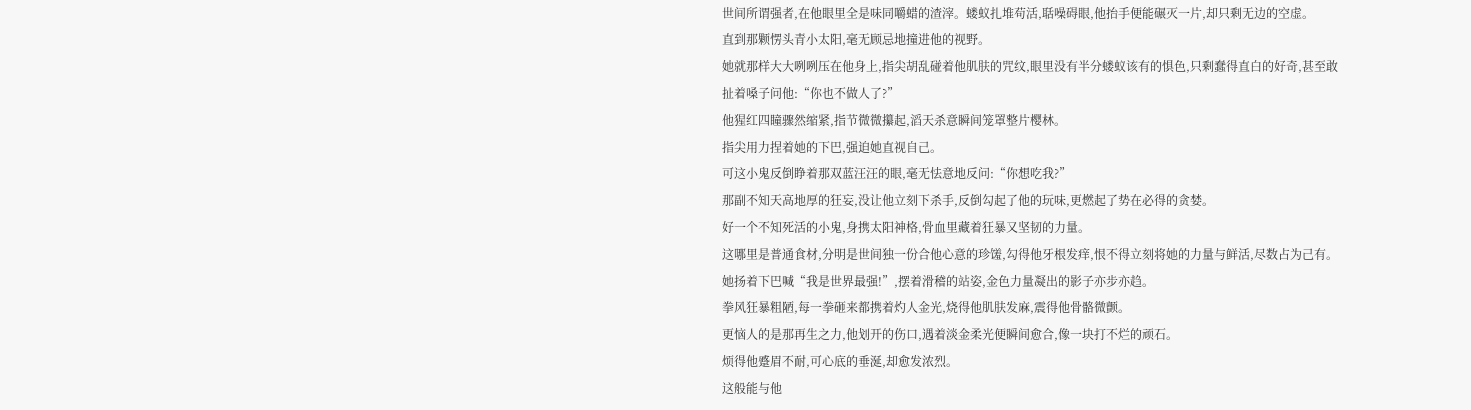世间所谓强者,在他眼里全是味同嚼蜡的渣滓。蝼蚁扎堆苟活,聒噪碍眼,他抬手便能碾灭一片,却只剩无边的空虚。
直到那颗愣头青小太阳,毫无顾忌地撞进他的视野。
她就那样大大咧咧压在他身上,指尖胡乱碰着他肌肤的咒纹,眼里没有半分蝼蚁该有的惧色,只剩蠢得直白的好奇,甚至敢扯着嗓子问他:“你也不做人了?”
他猩红四瞳骤然缩紧,指节微微攥起,滔天杀意瞬间笼罩整片樱林。
指尖用力捏着她的下巴,强迫她直视自己。
可这小鬼反倒睁着那双蓝汪汪的眼,毫无怯意地反问:“你想吃我?”
那副不知天高地厚的狂妄,没让他立刻下杀手,反倒勾起了他的玩味,更燃起了势在必得的贪婪。
好一个不知死活的小鬼,身携太阳神格,骨血里藏着狂暴又坚韧的力量。
这哪里是普通食材,分明是世间独一份合他心意的珍馐,勾得他牙根发痒,恨不得立刻将她的力量与鲜活,尽数占为己有。
她扬着下巴喊“我是世界最强!”,摆着滑稽的站姿,金色力量凝出的影子亦步亦趋。
拳风狂暴粗陋,每一拳砸来都携着灼人金光,烧得他肌肤发麻,震得他骨骼微颤。
更恼人的是那再生之力,他划开的伤口,遇着淡金柔光便瞬间愈合,像一块打不烂的顽石。
烦得他蹙眉不耐,可心底的垂涎,却愈发浓烈。
这般能与他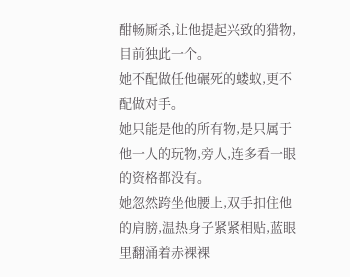酣畅厮杀,让他提起兴致的猎物,目前独此一个。
她不配做任他碾死的蝼蚁,更不配做对手。
她只能是他的所有物,是只属于他一人的玩物,旁人,连多看一眼的资格都没有。
她忽然跨坐他腰上,双手扣住他的肩膀,温热身子紧紧相贴,蓝眼里翻涌着赤裸裸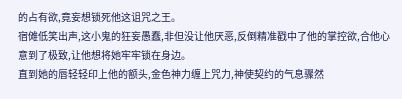的占有欲,竟妄想锁死他这诅咒之王。
宿傩低笑出声,这小鬼的狂妄愚蠢,非但没让他厌恶,反倒精准戳中了他的掌控欲,合他心意到了极致,让他想将她牢牢锁在身边。
直到她的唇轻轻印上他的额头,金色神力缠上咒力,神使契约的气息骤然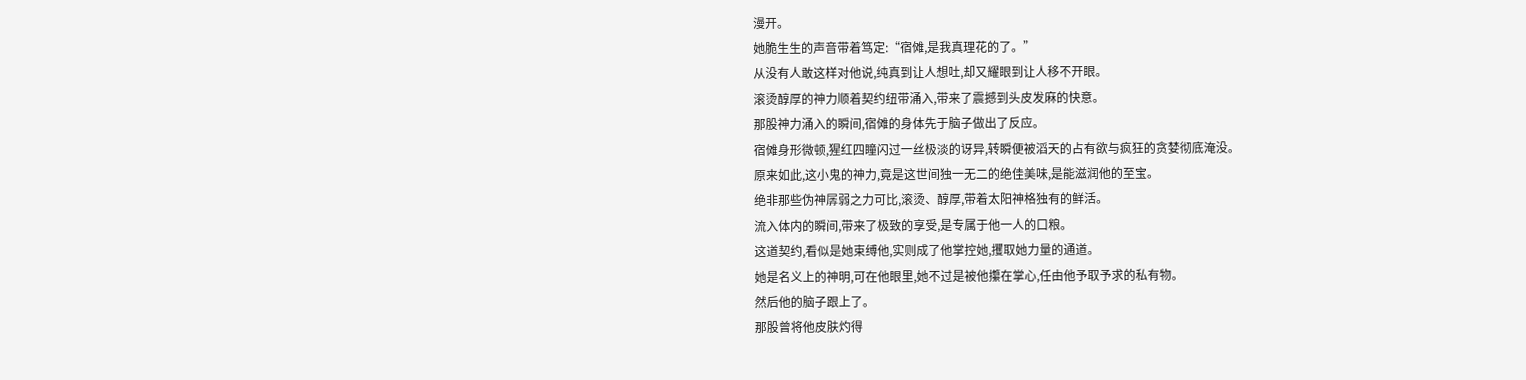漫开。
她脆生生的声音带着笃定:“宿傩,是我真理花的了。”
从没有人敢这样对他说,纯真到让人想吐,却又耀眼到让人移不开眼。
滚烫醇厚的神力顺着契约纽带涌入,带来了震撼到头皮发麻的快意。
那股神力涌入的瞬间,宿傩的身体先于脑子做出了反应。
宿傩身形微顿,猩红四瞳闪过一丝极淡的讶异,转瞬便被滔天的占有欲与疯狂的贪婪彻底淹没。
原来如此,这小鬼的神力,竟是这世间独一无二的绝佳美味,是能滋润他的至宝。
绝非那些伪神孱弱之力可比,滚烫、醇厚,带着太阳神格独有的鲜活。
流入体内的瞬间,带来了极致的享受,是专属于他一人的口粮。
这道契约,看似是她束缚他,实则成了他掌控她,攫取她力量的通道。
她是名义上的神明,可在他眼里,她不过是被他攥在掌心,任由他予取予求的私有物。
然后他的脑子跟上了。
那股曾将他皮肤灼得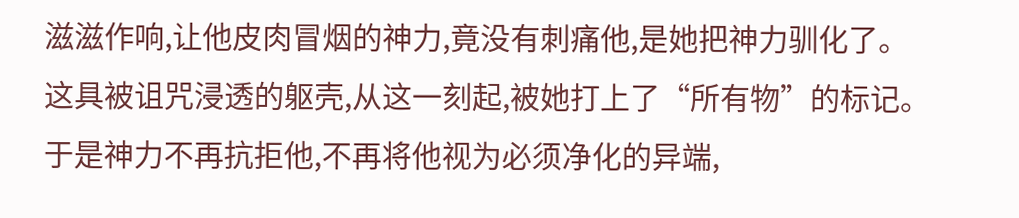滋滋作响,让他皮肉冒烟的神力,竟没有刺痛他,是她把神力驯化了。
这具被诅咒浸透的躯壳,从这一刻起,被她打上了“所有物”的标记。
于是神力不再抗拒他,不再将他视为必须净化的异端,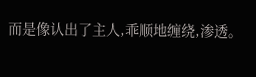而是像认出了主人,乖顺地缠绕,渗透。